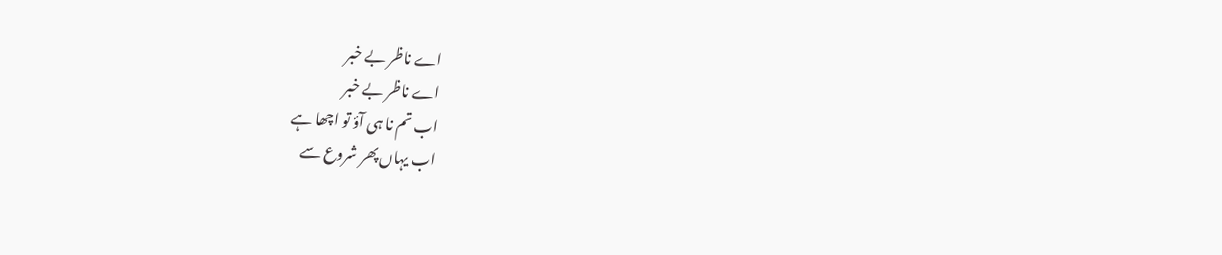اے ناظر بے خبر
اے ناظر بے خبر
اب تم نا ہی آؤ تو اچھا ہے
اب یہاں پھر شروع سے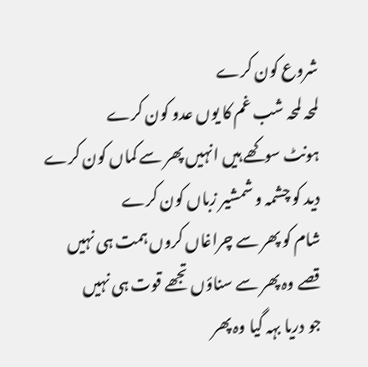شروع کون کرے
لمحہ لمحہ شب غم کا یوں عدو کون کرے
ہونٹ سوکھے ہیں انہیں پھر سے کماں کون کرے
دید کو چشمہ و شمشیر زباں کون کرے
شام کو پھر سے چراغاں کروں ہمت ہی نہیں
قصے وہ پھر سے سناؤں تجھے قوت ہی نہیں
جو دریا بہہ گیا وہ پھر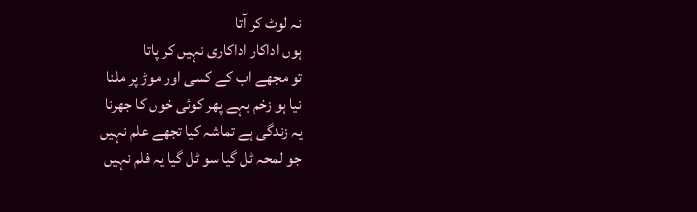نہ لوٹ کر آتا
ہوں اداکار اداکاری نہیں کر پاتا
تو مجھے اب کے کسی اور موڑ پر ملنا
نیا ہو زخم بہے پھر کوئی خوں کا جھرنا
یہ زندگی ہے تماشہ کیا تجھے علم نہیں
جو لمحہ ٹل گیا سو ٹل گیا یہ فلم نہیں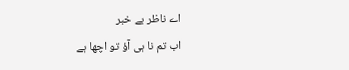اے ناظر بے خبر
اب تم نا ہی آؤ تو اچھا ہے